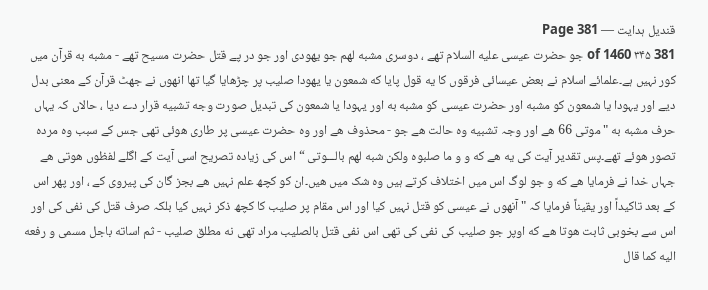قندیل ہدایت — Page 381
381 of 1460 ۳۴۵ جو حضرت عيسى عليه السلام تھے ، دوسری مشبه لهم جو یهودی اور جو در پے قتل حضرت مسیح تھے - مشبه به قرآن میں کور نہیں ہے۔علمائے اسلام نے بعض عیسائی فرقوں کا یه قول پایا که شمعون یا یهودا صلیب پر چڑھایا گیا تھا انھوں نے جھٹ قرآن کے معنی بدل دیے اور یہودا یا شمعون کو مشبه اور حضرت عیسی کو مشبه به اور یہودا یا شمعون کی تبدیل صورت وجه تشبیه قرار دے دیا ، حالاں کہ یہاں حرف مشبه به " موتى 66 هے اور وجہ تشبیه وه حالت هے جو - محذوف ھے اور وہ حضرت عیسی پر طاری ھوئی تھی جس کے سبب وہ مرده تصور ھوئے تھے۔پس تقدیر آیت کی یه هے که و و ما صلبوه ولكن شبه لهم بالـــوتی “ اس کی زیادہ تصریح اسی آیت کے اگلے لفظوں ھوتی ھے جہاں خدا نے فرمایا هے که و جو لوگ اس میں اختلاف کرتے ہیں وہ شک میں ھیں۔ان کو کچھ علم نہیں ھے بجز گان کی پیروی کے ، اور پھر اس کے بعد تاکیداً اور یقیناً فرمایا کہ " آنھوں نے عیسی کو قتل نہیں کیا اور اس مقام پر صلیب کا کچھ ذکر نہیں کیا بلکہ صرف قتل کی نفی کی اور اس سے بخوبی ثابت ھوتا ھے که اوپر جو صلیب کی نفی کی تھی اس نفى قتل بالصليب مراد تهی نه مطلق صليب - ثم اساته باجل مسمى و رفعه اليه كما قال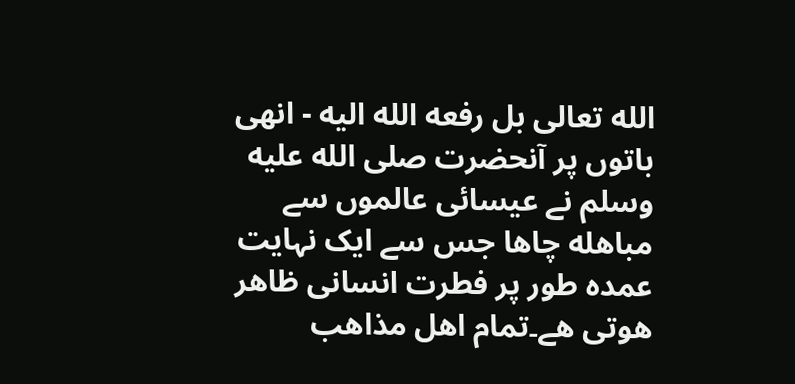الله تعالى بل رفعه الله اليه - انھی باتوں پر آنحضرت صلی الله عليه وسلم نے عیسائی عالموں سے مباهله چاها جس سے ایک نہایت عمدہ طور پر فطرت انسانی ظاهر ھوتی ھے۔تمام اهل مذاهب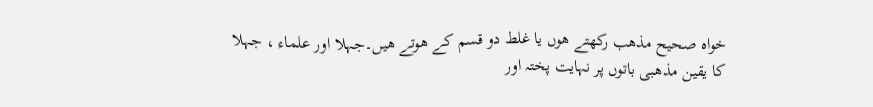خواه صحيح مذهب رکھتے ھوں یا غلط دو قسم کے ھوتے ھیں۔جہلا اور علماء ، جہلا کا یقین مذهبی باتوں پر نہایت پختہ اور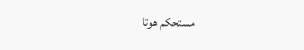مستحکم ھوتا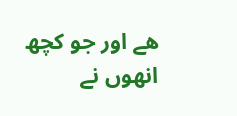ھے اور جو کچھ انھوں نے